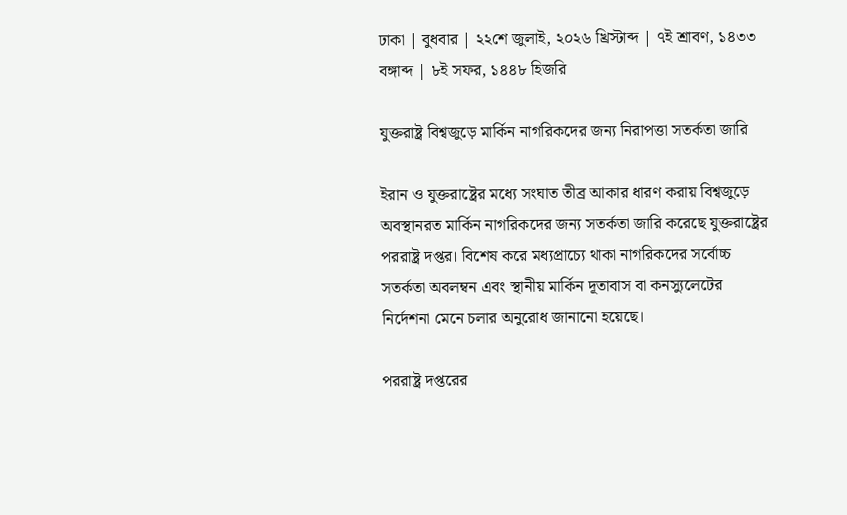ঢাকা | বুধবার | ২২শে জুলাই, ২০২৬ খ্রিস্টাব্দ | ৭ই শ্রাবণ, ১৪৩৩ বঙ্গাব্দ | ৮ই সফর, ১৪৪৮ হিজরি

যুক্তরাষ্ট্র বিশ্বজুড়ে মার্কিন নাগরিকদের জন্য নিরাপত্তা সতর্কতা জারি

ইরান ও যুক্তরাষ্ট্রের মধ্যে সংঘাত তীব্র আকার ধারণ করায় বিশ্বজুড়ে অবস্থানরত মার্কিন নাগরিকদের জন্য সতর্কতা জারি করেছে যুক্তরাষ্ট্রের পররাষ্ট্র দপ্তর। বিশেষ করে মধ্যপ্রাচ্যে থাকা নাগরিকদের সর্বোচ্চ সতর্কতা অবলম্বন এবং স্থানীয় মার্কিন দূতাবাস বা কনস্যুলেটের নির্দেশনা মেনে চলার অনুরোধ জানানো হয়েছে।

পররাষ্ট্র দপ্তরের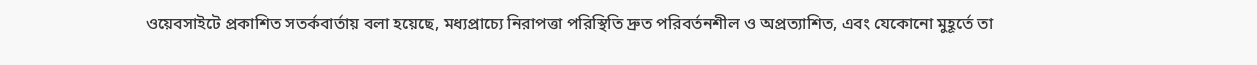ওয়েবসাইটে প্রকাশিত সতর্কবার্তায় বলা হয়েছে, মধ্যপ্রাচ্যে নিরাপত্তা পরিস্থিতি দ্রুত পরিবর্তনশীল ও অপ্রত্যাশিত, এবং যেকোনো মুহূর্তে তা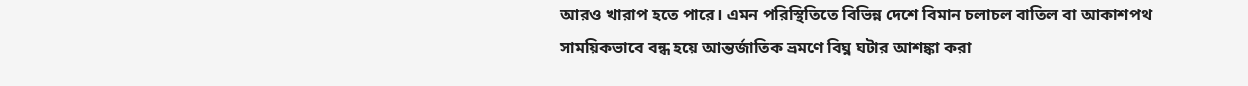আরও খারাপ হতে পারে। এমন পরিস্থিতিতে বিভিন্ন দেশে বিমান চলাচল বাতিল বা আকাশপথ সাময়িকভাবে বন্ধ হয়ে আন্তর্জাতিক ভ্রমণে বিঘ্ন ঘটার আশঙ্কা করা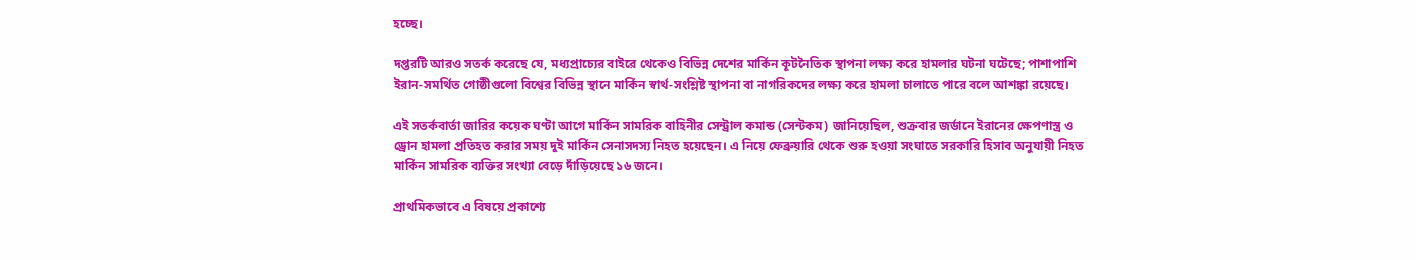হচ্ছে।

দপ্তরটি আরও সতর্ক করেছে যে, মধ্যপ্রাচ্যের বাইরে থেকেও বিভিন্ন দেশের মার্কিন কূটনৈতিক স্থাপনা লক্ষ্য করে হামলার ঘটনা ঘটেছে; পাশাপাশি ইরান-সমর্থিত গোষ্ঠীগুলো বিশ্বের বিভিন্ন স্থানে মার্কিন স্বার্থ-সংশ্লিষ্ট স্থাপনা বা নাগরিকদের লক্ষ্য করে হামলা চালাতে পারে বলে আশঙ্কা রয়েছে।

এই সতর্কবার্তা জারির কয়েক ঘণ্টা আগে মার্কিন সামরিক বাহিনীর সেন্ট্রাল কমান্ড (সেন্টকম) জানিয়েছিল, শুক্রবার জর্ডানে ইরানের ক্ষেপণাস্ত্র ও ড্রোন হামলা প্রতিহত করার সময় দুই মার্কিন সেনাসদস্য নিহত হয়েছেন। এ নিয়ে ফেব্রুয়ারি থেকে শুরু হওয়া সংঘাতে সরকারি হিসাব অনুযায়ী নিহত মার্কিন সামরিক ব্যক্তির সংখ্যা বেড়ে দাঁড়িয়েছে ১৬ জনে।

প্রাথমিকভাবে এ বিষয়ে প্রকাশ্যে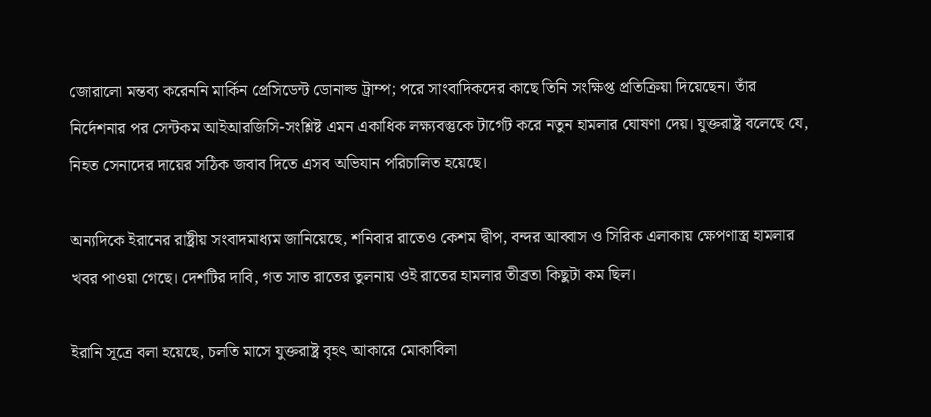জোরালো মন্তব্য করেননি মার্কিন প্রেসিডেন্ট ডোনাল্ড ট্রাম্প; পরে সাংবাদিকদের কাছে তিনি সংক্ষিপ্ত প্রতিক্রিয়া দিয়েছেন। তাঁর নির্দেশনার পর সেন্টকম আইআরজিসি-সংশ্লিষ্ট এমন একাধিক লক্ষ্যবস্তুকে টার্গেট করে নতুন হামলার ঘোষণা দেয়। যুক্তরাষ্ট্র বলেছে যে, নিহত সেনাদের দায়ের সঠিক জবাব দিতে এসব অভিযান পরিচালিত হয়েছে।

অন্যদিকে ইরানের রাষ্ট্রীয় সংবাদমাধ্যম জানিয়েছে, শনিবার রাতেও কেশম দ্বীপ, বন্দর আব্বাস ও সিরিক এলাকায় ক্ষেপণাস্ত্র হামলার খবর পাওয়া গেছে। দেশটির দাবি, গত সাত রাতের তুলনায় ওই রাতের হামলার তীব্রতা কিছুটা কম ছিল।

ইরানি সূত্রে বলা হয়েছে, চলতি মাসে যুক্তরাষ্ট্র বৃহৎ আকারে মোকাবিলা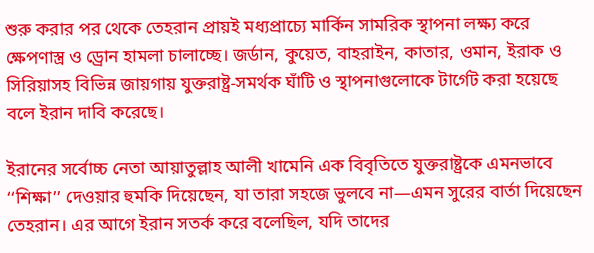শুরু করার পর থেকে তেহরান প্রায়ই মধ্যপ্রাচ্যে মার্কিন সামরিক স্থাপনা লক্ষ্য করে ক্ষেপণাস্ত্র ও ড্রোন হামলা চালাচ্ছে। জর্ডান, কুয়েত, বাহরাইন, কাতার, ওমান, ইরাক ও সিরিয়াসহ বিভিন্ন জায়গায় যুক্তরাষ্ট্র-সমর্থক ঘাঁটি ও স্থাপনাগুলোকে টার্গেট করা হয়েছে বলে ইরান দাবি করেছে।

ইরানের সর্বোচ্চ নেতা আয়াতুল্লাহ আলী খামেনি এক বিবৃতিতে যুক্তরাষ্ট্রকে এমনভাবে ‘‘শিক্ষা’’ দেওয়ার হুমকি দিয়েছেন, যা তারা সহজে ভুলবে না—এমন সুরের বার্তা দিয়েছেন তেহরান। এর আগে ইরান সতর্ক করে বলেছিল, যদি তাদের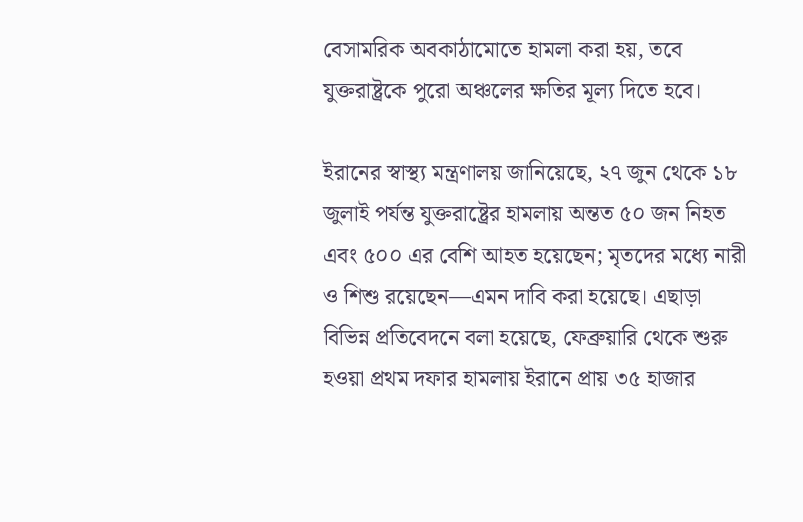বেসামরিক অবকাঠামোতে হামলা করা হয়, তবে যুক্তরাষ্ট্রকে পুরো অঞ্চলের ক্ষতির মূল্য দিতে হবে।

ইরানের স্বাস্থ্য মন্ত্রণালয় জানিয়েছে, ২৭ জুন থেকে ১৮ জুলাই পর্যন্ত যুক্তরাষ্ট্রের হামলায় অন্তত ৫০ জন নিহত এবং ৫০০ এর বেশি আহত হয়েছেন; মৃতদের মধ্যে নারী ও শিশু রয়েছেন—এমন দাবি করা হয়েছে। এছাড়া বিভিন্ন প্রতিবেদনে বলা হয়েছে, ফেব্রুয়ারি থেকে শুরু হওয়া প্রথম দফার হামলায় ইরানে প্রায় ৩৫ হাজার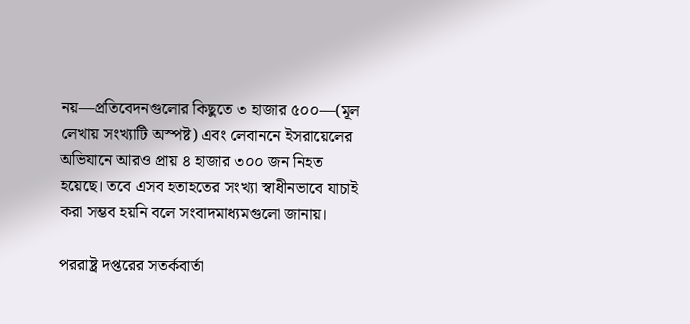নয়—প্রতিবেদনগুলোর কিছুতে ৩ হাজার ৫০০—(মূল লেখায় সংখ্যাটি অস্পষ্ট) এবং লেবাননে ইসরায়েলের অভিযানে আরও প্রায় ৪ হাজার ৩০০ জন নিহত হয়েছে। তবে এসব হতাহতের সংখ্যা স্বাধীনভাবে যাচাই করা সম্ভব হয়নি বলে সংবাদমাধ্যমগুলো জানায়।

পররাষ্ট্র দপ্তরের সতর্কবার্তা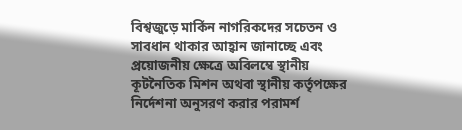বিশ্বজুড়ে মার্কিন নাগরিকদের সচেতন ও সাবধান থাকার আহ্বান জানাচ্ছে এবং প্রয়োজনীয় ক্ষেত্রে অবিলম্বে স্থানীয় কূটনৈতিক মিশন অথবা স্থানীয় কর্তৃপক্ষের নির্দেশনা অনুসরণ করার পরামর্শ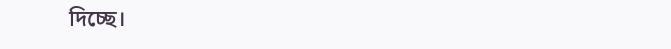দিচ্ছে।